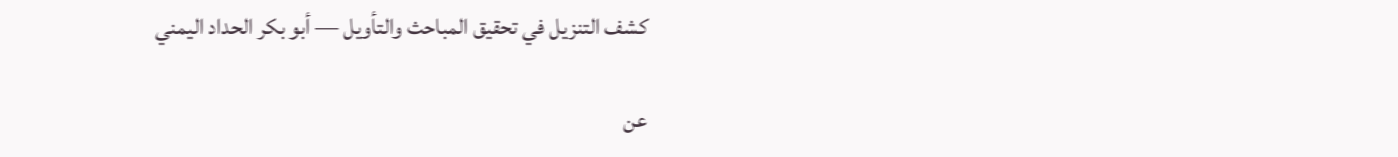كشف التنزيل في تحقيق المباحث والتأويل — أبو بكر الحداد اليمني

عن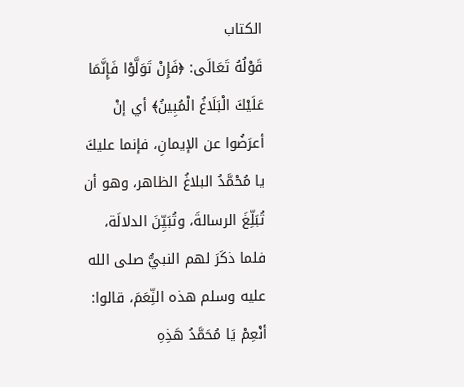الكتاب
قَوْلُهُ تَعَالَى: ﴿فَإِنْ تَوَلَّوْا فَإِنَّمَا عَلَيْكَ الْبَلَاغُ الْمُبِينُ﴾ أي إنْ أعرَضُوا عن الإيمانِ، فإنما عليكَ يا مُحْمَّدُ البلاغُ الظاهر، وهو أن تُبَلِّغَ الرسالةَ، وتُبَيِّنَ الدلالَة، فلما ذكَرَ لهم النبيُّ صلى الله عليه وسلم هذه النِّعَمَ، قالوا: أنْعِمْ يَا مُحَمَّدُ هَذِهِ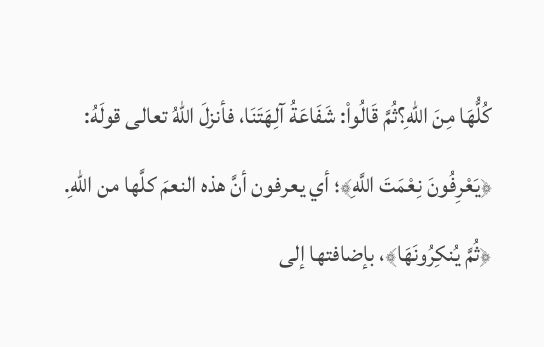كُلُّهَا مِنَ اللهِ؟ثُمَّ قَالُواْ: شَفَاعَةُ آلِهَتَنَا، فأنزلَ اللهُ تعالى قولَهُ: ﴿يَعْرِفُونَ نِعْمَتَ اللَّهِ﴾؛ أي يعرفون أنَّ هذه النعمَ كلَّها من اللهِ.
﴿ثُمَّ يُنكِرُونَهَا﴾، بإضافتها إلى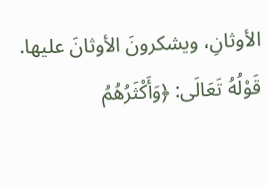الأوثانِ، ويشكرونَ الأوثانَ عليها. قَوْلُهُ تَعَالَى: ﴿وَأَكْثَرُهُمُ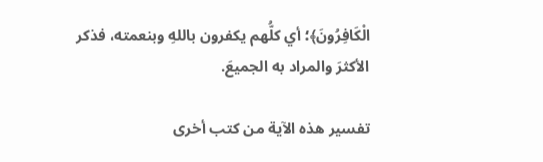الْكَافِرُونَ﴾؛ أي كلُّهم يكفرون باللهِ وبنعمته، فذكر الأكثرَ والمراد به الجميعَ.

تفسير هذه الآية من كتب أخرى